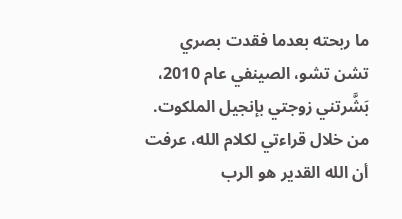ما ربحته بعدما فقدت بصري
تشن تشو، الصينفي عام 2010، بَشَّرتني زوجتي بإنجيل الملكوت. من خلال قراءتي لكلام الله، عرفت أن الله القدير هو الرب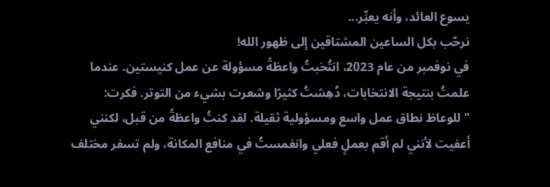يسوع العائد، وأنه يعبِّر...
نرحّب بكل الساعين المشتاقين إلى ظهور الله!
في نوفمبر من عام 2023، انتُخبتُ واعظةً مسؤولة عن عمل كنيستين. عندما علمتُ بنتيجة الانتخابات، دُهِشتُ كثيرًا وشعرت بشيء من التوتر. فكرت: "للوعاظ نطاق عمل واسع ومسؤولية ثقيلة. لقد كنتُ واعظةً من قبل، لكنني أعفيت لأنني لم أقم بعملٍ فعلي وانغمستُ في منافع المكانة، ولم تسفر مختلف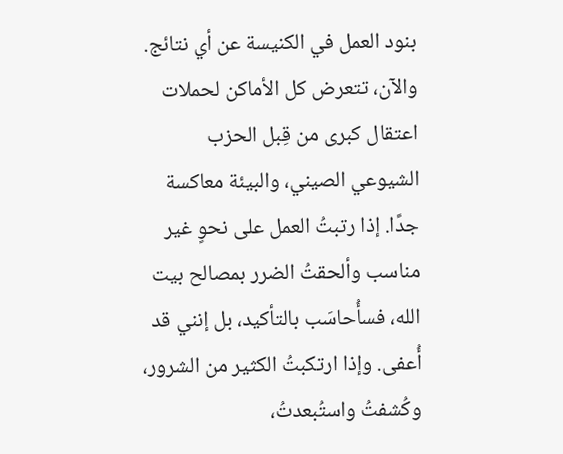بنود العمل في الكنيسة عن أي نتائج. والآن، تتعرض كل الأماكن لحملات اعتقال كبرى من قِبل الحزب الشيوعي الصيني، والبيئة معاكسة جدًا. إذا رتبتُ العمل على نحوٍ غير مناسب وألحقتُ الضرر بمصالح بيت الله، فسأُحاسَب بالتأكيد، بل إنني قد أُعفى. وإذا ارتكبتُ الكثير من الشرور، وكُشفتُ واستُبعدتُ،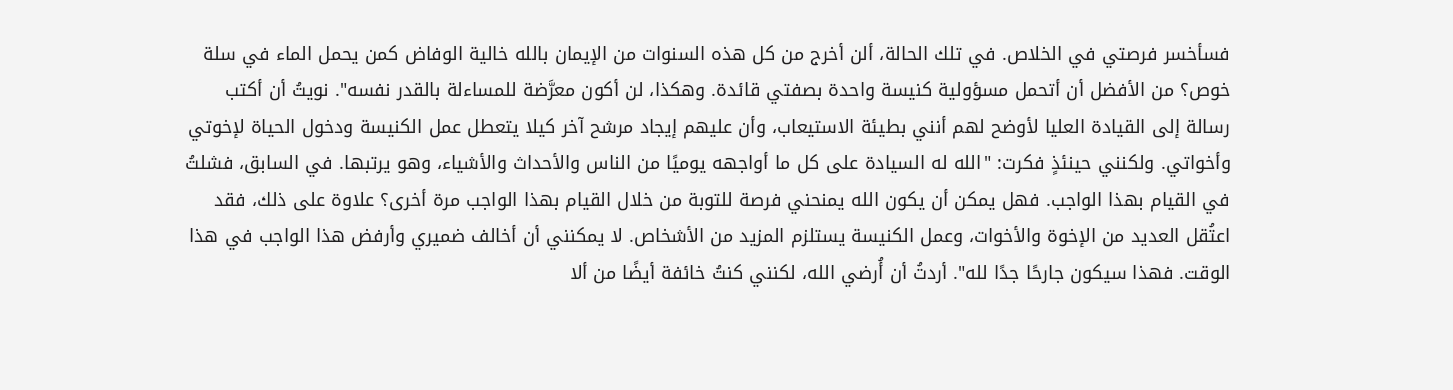فسأخسر فرصتي في الخلاص. في تلك الحالة، ألن أخرج من كل هذه السنوات من الإيمان بالله خالية الوفاض كمن يحمل الماء في سلة خوص؟ من الأفضل أن أتحمل مسؤولية كنيسة واحدة بصفتي قائدة. وهكذا، لن أكون معرَّضة للمساءلة بالقدر نفسه". نويتُ أن أكتب رسالة إلى القيادة العليا لأوضح لهم أنني بطيئة الاستيعاب، وأن عليهم إيجاد مرشح آخر كيلا يتعطل عمل الكنيسة ودخول الحياة لإخوتي وأخواتي. ولكنني حينئذٍ فكرت: "الله له السيادة على كل ما أواجهه يوميًا من الناس والأحداث والأشياء، وهو يرتبها. في السابق، فشلتُ في القيام بهذا الواجب. فهل يمكن أن يكون الله يمنحني فرصة للتوبة من خلال القيام بهذا الواجب مرة أخرى؟ علاوة على ذلك، فقد اعتُقل العديد من الإخوة والأخوات، وعمل الكنيسة يستلزم المزيد من الأشخاص. لا يمكنني أن أخالف ضميري وأرفض هذا الواجب في هذا الوقت. فهذا سيكون جارحًا جدًا لله". أردتُ أن أُرضي الله، لكنني كنتُ خائفة أيضًا من ألا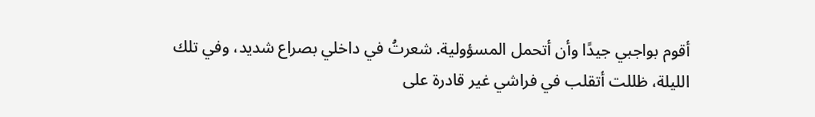أقوم بواجبي جيدًا وأن أتحمل المسؤولية. شعرتُ في داخلي بصراع شديد، وفي تلك الليلة، ظللت أتقلب في فراشي غير قادرة على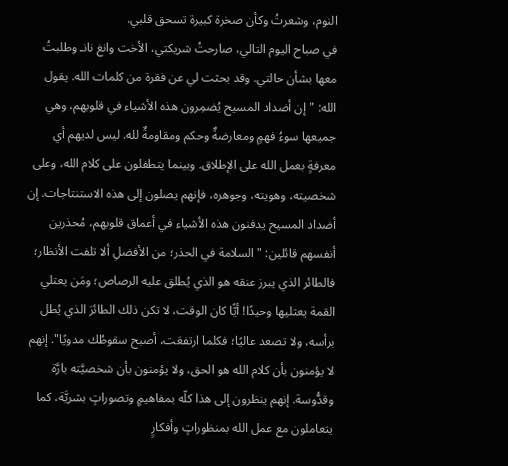النوم، وشعرتُ وكأن صخرة كبيرة تسحق قلبي.
في صباح اليوم التالي، صارحتُ شريكتي، الأخت وانغ نانـ وطلبتُ معها بشأن حالتي. وقد بحثت لي عن فقرة من كلمات الله. يقول الله: "إن أضداد المسيح يُضمِرون هذه الأشياء في قلوبهم، وهي جميعها سوءُ فهمٍ ومعارضةٌ وحكم ومقاومةٌ لله. ليس لديهم أي معرفةٍ بعمل الله على الإطلاق. وبينما يتطفلون على كلام الله، وعلى شخصيته، وهويته، وجوهره، فإنهم يصلون إلى هذه الاستنتاجات. إن أضداد المسيح يدفنون هذه الأشياء في أعماق قلوبهم، مُحذرين أنفسهم قائلين: "السلامة في الحذر؛ من الأفضلِ ألا تلفت الأنظار؛ فالطائر الذي يبرز عنقه هو الذي يُطلق عليه الرصاص؛ ومَن يعتلي القمة يعتليها وحيدًا! أيًّا كان الوقت، لا تكن ذلك الطائرَ الذي يُطل برأسه، ولا تصعد عاليًا؛ فكلما ارتفعَت، أصبح سقوطُك مدويًا". إنهم لا يؤمنون بأن كلام الله هو الحق، ولا يؤمنون بأن شخصيَّته بارَّة وقدُّوسة. إنهم ينظرون إلى هذا كلّه بمفاهيمٍ وتصوراتٍ بشريَّة، كما يتعاملون مع عمل الله بمنظوراتٍ وأفكارٍ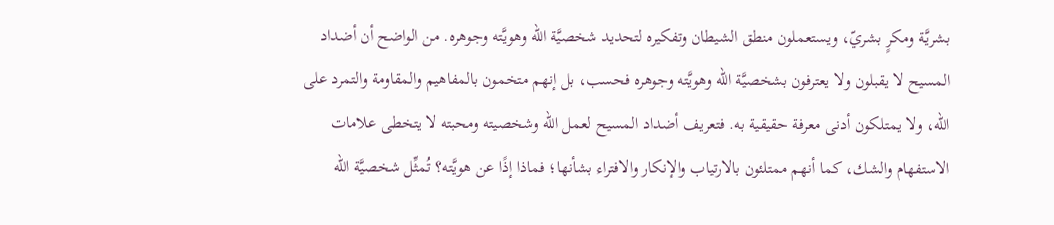بشريَّة ومكرٍ بشريّ، ويستعملون منطق الشيطان وتفكيره لتحديد شخصيَّة الله وهويَّته وجوهره. من الواضح أن أضداد المسيح لا يقبلون ولا يعترفون بشخصيَّة الله وهويَّته وجوهره فحسب، بل إنهم متخمون بالمفاهيم والمقاومة والتمرد على الله، ولا يمتلكون أدنى معرفة حقيقية به. فتعريف أضداد المسيح لعمل الله وشخصيته ومحبته لا يتخطى علامات الاستفهام والشك، كما أنهم ممتلئون بالارتياب والإنكار والافتراء بشأنها؛ فماذا إذًا عن هويَّته؟ تُمثِّل شخصيَّة الله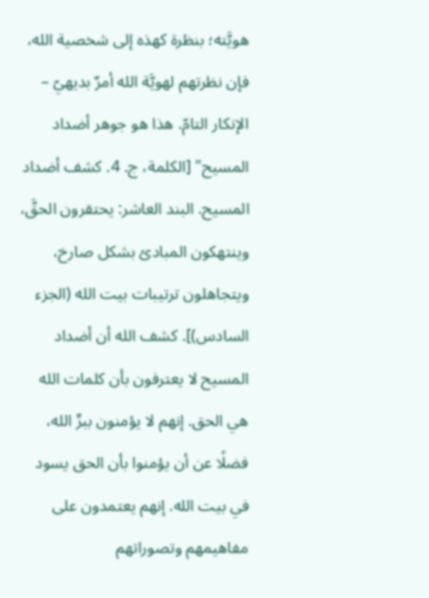هويَّته؛ بنظرة كهذه إلى شخصية الله، فإن نظرتهم لهويَّة الله أمرٌ بديهيّ – الإنكار التامّ. هذا هو جوهر أضداد المسيح" [الكلمة، ج. 4. كشف أضداد المسيح. البند العاشر: يحتقرون الحقَّ، وينتهكون المبادئ بشكل صارخ، ويتجاهلون ترتيبات بيت الله (الجزء السادس)]. كشف الله أن أضداد المسيح لا يعترفون بأن كلمات الله هي الحق. إنهم لا يؤمنون ببرِّ الله، فضلًا عن أن يؤمنوا بأن الحق يسود في بيت الله. إنهم يعتمدون على مفاهيمهم وتصوراتهم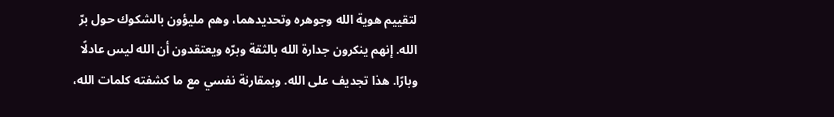لتقييم هوية الله وجوهره وتحديدهما، وهم مليؤون بالشكوك حول برّ الله. إنهم ينكرون جدارة الله بالثقة وبرّه ويعتقدون أن الله ليس عادلًا وبارًا. هذا تجديف على الله. وبمقارنة نفسي مع ما كشفته كلمات الله،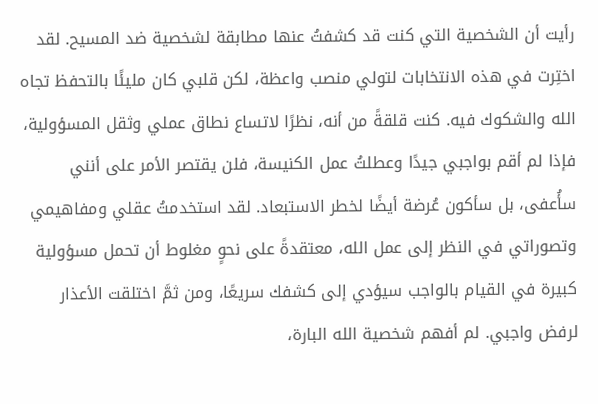رأيت أن الشخصية التي كنت قد كشفتُ عنها مطابقة لشخصية ضد المسيح. لقد اختِرت في هذه الانتخابات لتولي منصب واعظة، لكن قلبي كان مليئًا بالتحفظ تجاه الله والشكوك فيه. كنت قلقةً من أنه، نظرًا لاتساع نطاق عملي وثقل المسؤولية، فإذا لم أقم بواجبي جيدًا وعطلتُ عمل الكنيسة، فلن يقتصر الأمر على أنني سأُعفى، بل سأكون عُرضة أيضًا لخطر الاستبعاد. لقد استخدمتُ عقلي ومفاهيمي وتصوراتي في النظر إلى عمل الله، معتقدةً على نحوٍ مغلوط أن تحمل مسؤولية كبيرة في القيام بالواجب سيؤدي إلى كشفك سريعًا، ومن ثمَّ اختلقت الأعذار لرفض واجبي. لم أفهم شخصية الله البارة،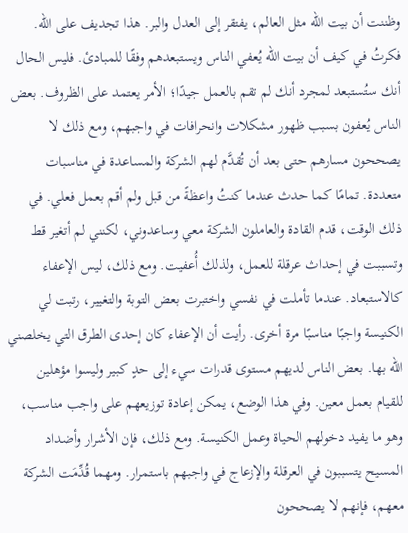وظننت أن بيت الله مثل العالم، يفتقر إلى العدل والبر. هذا تجديف على الله. فكرتُ في كيف أن بيت الله يُعفي الناس ويستبعدهم وفقًا للمبادئ. فليس الحال أنك ستُستبعد لمجرد أنك لم تقم بالعمل جيدًا؛ الأمر يعتمد على الظروف. بعض الناس يُعفون بسبب ظهور مشكلات وانحرافات في واجبهم، ومع ذلك لا يصححون مسارهم حتى بعد أن تُقدَّم لهم الشركة والمساعدة في مناسبات متعددة. تمامًا كما حدث عندما كنتُ واعظةً من قبل ولم أقم بعمل فعلي. في ذلك الوقت، قدم القادة والعاملون الشركة معي وساعدوني، لكنني لم أتغير قط وتسببت في إحداث عرقلة للعمل، ولذلك أُعفيت. ومع ذلك، ليس الإعفاء كالاستبعاد. عندما تأملت في نفسي واختبرت بعض التوبة والتغيير، رتبت لي الكنيسة واجبًا مناسبًا مرة أخرى. رأيت أن الإعفاء كان إحدى الطرق التي يخلصني الله بها. بعض الناس لديهم مستوى قدرات سيء إلى حدٍ كبير وليسوا مؤهلين للقيام بعمل معين. وفي هذا الوضع، يمكن إعادة توزيعهم على واجب مناسب، وهو ما يفيد دخولهم الحياة وعمل الكنيسة. ومع ذلك، فإن الأشرار وأضداد المسيح يتسببون في العرقلة والإزعاج في واجبهم باستمرار. ومهما قُدِّمَت الشركة معهم، فإنهم لا يصححون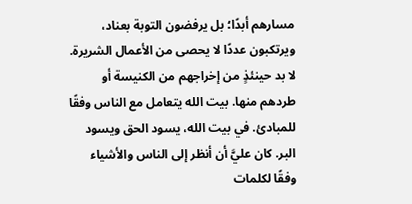مسارهم أبدًا؛ بل يرفضون التوبة بعناد، ويرتكبون عددًا لا يحصى من الأعمال الشريرة. لا بد حينئذٍ من إخراجهم من الكنيسة أو طردهم منها. بيت الله يتعامل مع الناس وفقًا للمبادئ. في بيت الله، يسود الحق ويسود البر. كان عليَّ أن أنظر إلى الناس والأشياء وفقًا لكلمات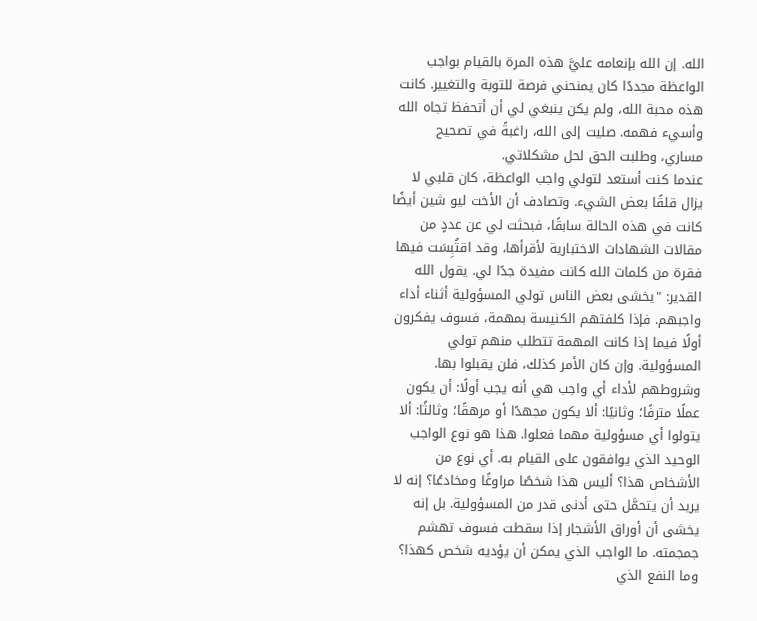الله. إن الله بإنعامه عليَّ هذه المرة بالقيام بواجب الواعظة مجددًا كان يمنحني فرصة للتوبة والتغيير. كانت هذه محبة الله، ولم يكن ينبغي لي أن أتحفظ تجاه الله وأسيء فهمه. صليت إلى الله، راغبةً في تصحيح مساري، وطلبت الحق لحل مشكلاتي.
عندما كنت أستعد لتولي واجب الواعظة، كان قلبي لا يزال قلقًا بعض الشيء. وتصادف أن الأخت ليو شين أيضًا كانت في هذه الحالة سابقًا، فبحثت لي عن عددٍ من مقالات الشهادات الاختبارية لأقرأها، وقد اقتُبِسَت فيها فقرة من كلمات الله كانت مفيدة جدًا لي. يقول الله القدير: "يخشى بعض الناس تولي المسؤولية أثناء أداء واجبهم. فإذا كلفتهم الكنيسة بمهمة، فسوف يفكرون أولًا فيما إذا كانت المهمة تتطلب منهم تولي المسؤولية. وإن كان الأمر كذلك، فلن يقبلوا بها. وشروطهم لأداء أي واجب هي أنه يجب أولًا: أن يكون عملًا مترفًا؛ وثانيًا: ألا يكون مجهدًا أو مرهقًا؛ وثالثًا: ألا يتولوا أي مسؤولية مهما فعلوا. هذا هو نوع الواجب الوحيد الذي يوافقون على القيام به. أي نوع من الأشخاص هذا؟ أليس هذا شخصًا مراوغًا ومخادعًا؟ إنه لا يريد أن يتحمَّل حتى أدنى قدر من المسؤولية. بل إنه يخشى أن أوراق الأشجار إذا سقطت فسوف تهشم جمجمته. ما الواجب الذي يمكن أن يؤديه شخص كهذا؟ وما النفع الذي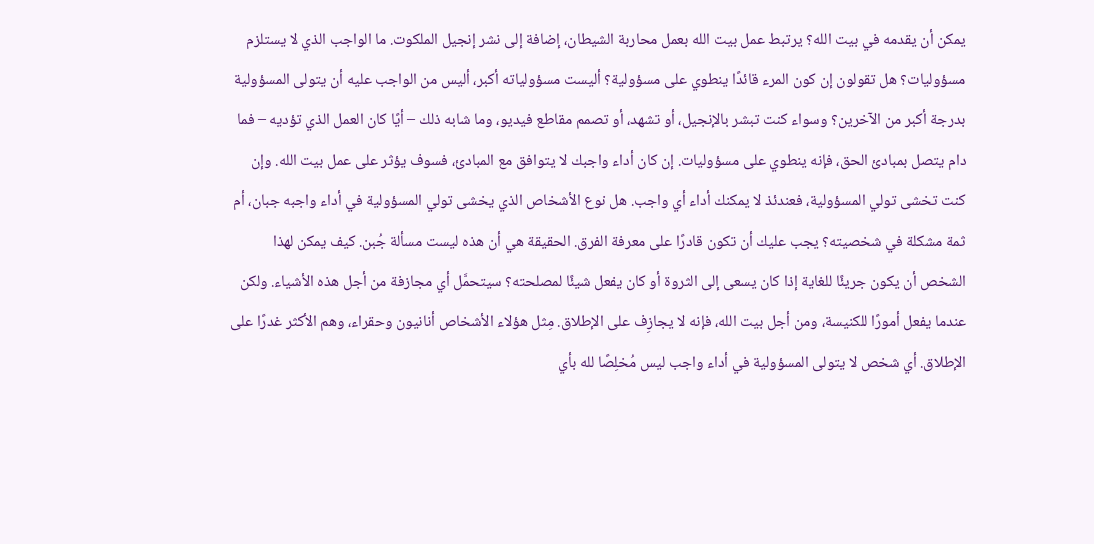يمكن أن يقدمه في بيت الله؟ يرتبط عمل بيت الله بعمل محاربة الشيطان، إضافة إلى نشر إنجيل الملكوت. ما الواجب الذي لا يستلزم مسؤوليات؟ هل تقولون إن كون المرء قائدًا ينطوي على مسؤولية؟ أليست مسؤولياته أكبر، أليس من الواجب عليه أن يتولى المسؤولية بدرجة أكبر من الآخرين؟ وسواء كنت تبشر بالإنجيل، أو تشهد، أو تصمم مقاطع فيديو، وما شابه ذلك – أيًا كان العمل الذي تؤديه – فما دام يتصل بمبادئ الحق، فإنه ينطوي على مسؤوليات. إن كان أداء واجبك لا يتوافق مع المبادئ، فسوف يؤثر على عمل بيت الله. وإن كنت تخشى تولي المسؤولية، فعندئذ لا يمكنك أداء أي واجب. هل نوع الأشخاص الذي يخشى تولي المسؤولية في أداء واجبه جبان، أم ثمة مشكلة في شخصيته؟ يجب عليك أن تكون قادرًا على معرفة الفرق. الحقيقة هي أن هذه ليست مسألة جُبن. كيف يمكن لهذا الشخص أن يكون جريئًا للغاية إذا كان يسعى إلى الثروة أو كان يفعل شيئًا لمصلحته؟ سيتحمَّل أي مجازفة من أجل هذه الأشياء. ولكن عندما يفعل أمورًا للكنيسة، ومن أجل بيت الله، فإنه لا يجازِف على الإطلاق. مِثل هؤلاء الأشخاص أنانيون وحقراء، وهم الأكثر غدرًا على الإطلاق. أي شخص لا يتولى المسؤولية في أداء واجب ليس مُخلِصًا لله بأي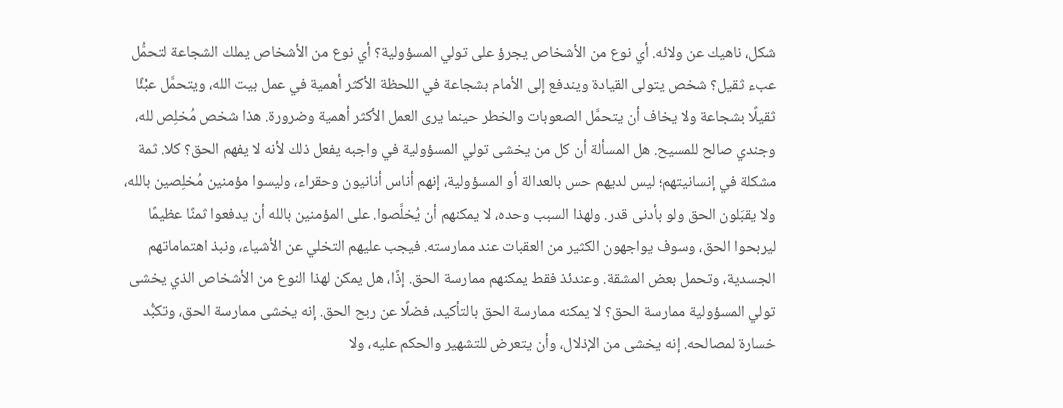شكل، ناهيك عن ولائه. أي نوع من الأشخاص يجرؤ على تولي المسؤولية؟ أي نوع من الأشخاص يملك الشجاعة لتحمُّل عبء ثقيل؟ شخص يتولى القيادة ويندفع إلى الأمام بشجاعة في اللحظة الأكثر أهمية في عمل بيت الله، ويتحمَّل عبْئًا ثقيلًا بشجاعة ولا يخاف أن يتحمَّل الصعوبات والخطر حينما يرى العمل الأكثر أهمية وضرورة. هذا شخص مُخلِص لله، وجندي صالح للمسيح. هل المسألة أن كل من يخشى تولي المسؤولية في واجبه يفعل ذلك لأنه لا يفهم الحق؟ كلا. ثمة مشكلة في إنسانيتهم؛ ليس لديهم حس بالعدالة أو المسؤولية، إنهم أناس أنانيون وحقراء، وليسوا مؤمنين مُخلِصين بالله، ولا يقبَلون الحق ولو بأدنى قدر. ولهذا السبب وحده، لا يمكنهم أن يُخلَّصوا. على المؤمنين بالله أن يدفعوا ثمنًا عظيمًا ليربحوا الحق، وسوف يواجهون الكثير من العقبات عند ممارسته. فيجب عليهم التخلي عن الأشياء، ونبذ اهتماماتهم الجسدية، وتحمل بعض المشقة. وعندئذ فقط يمكنهم ممارسة الحق. إذًا، هل يمكن لهذا النوع من الأشخاص الذي يخشى تولي المسؤولية ممارسة الحق؟ لا يمكنه ممارسة الحق بالتأكيد، فضلًا عن ربح الحق. إنه يخشى ممارسة الحق، وتكبُّد خسارة لمصالحه. إنه يخشى من الإذلال، وأن يتعرض للتشهير والحكم عليه، ولا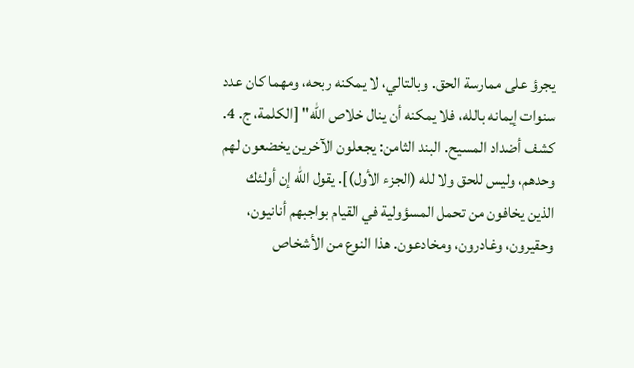يجرؤ على ممارسة الحق. وبالتالي، لا يمكنه ربحه، ومهما كان عدد سنوات إيمانه بالله، فلا يمكنه أن ينال خلاص الله" [الكلمة، ج. 4. كشف أضداد المسيح. البند الثامن: يجعلون الآخرين يخضعون لهم وحدهم، وليس للحق ولا لله (الجزء الأول)]. يقول الله إن أولئك الذين يخافون من تحمل المسؤولية في القيام بواجبهم أنانيون، وحقيرون، وغادرون، ومخادعون. هذا النوع من الأشخاص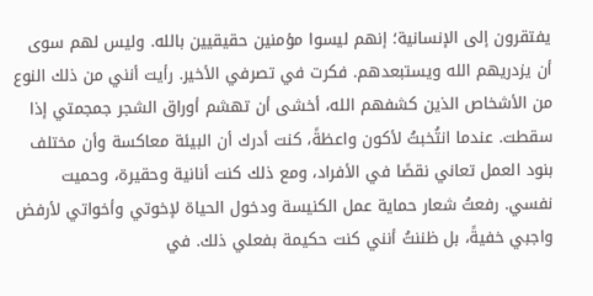يفتقرون إلى الإنسانية؛ إنهم ليسوا مؤمنين حقيقيين بالله. وليس لهم سوى أن يزدريهم الله ويستبعدهم. فكرت في تصرفي الأخير. رأيت أنني من ذلك النوع من الأشخاص الذين كشفهم الله، أخشى أن تهشم أوراق الشجر جمجمتي إذا سقطت. عندما انتُخبتُ لأكون واعظةً، كنت أدرك أن البيئة معاكسة وأن مختلف بنود العمل تعاني نقصًا في الأفراد، ومع ذلك كنت أنانية وحقيرة، وحميت نفسي. رفعتُ شعار حماية عمل الكنيسة ودخول الحياة لإخوتي وأخواتي لأرفض واجبي خفيةً، بل ظننتُ أنني كنت حكيمة بفعلي ذلك. في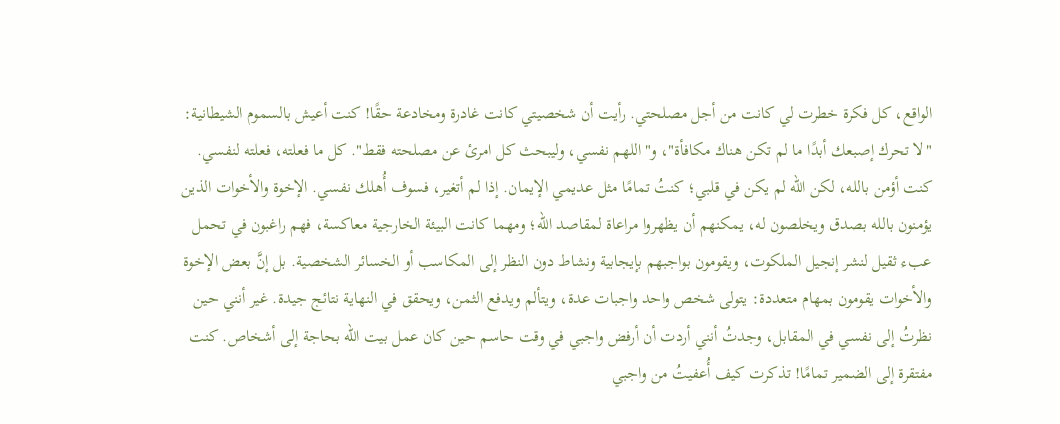الواقع، كل فكرة خطرت لي كانت من أجل مصلحتي. رأيت أن شخصيتي كانت غادرة ومخادعة حقًا! كنت أعيش بالسموم الشيطانية: "لا تحرك إصبعك أبدًا ما لم تكن هناك مكافأة"، و"اللهم نفسي، وليبحث كل امرئ عن مصلحته فقط". كل ما فعلته، فعلته لنفسي. كنت أؤمن بالله، لكن الله لم يكن في قلبي؛ كنتُ تمامًا مثل عديمي الإيمان. إذا لم أتغير، فسوف أُهلك نفسي. الإخوة والأخوات الذين يؤمنون بالله بصدق ويخلصون له، يمكنهم أن يظهروا مراعاة لمقاصد الله؛ ومهما كانت البيئة الخارجية معاكسة، فهم راغبون في تحمل عبء ثقيل لنشر إنجيل الملكوت، ويقومون بواجبهم بإيجابية ونشاط دون النظر إلى المكاسب أو الخسائر الشخصية. بل إنَّ بعض الإخوة والأخوات يقومون بمهام متعددة: يتولى شخص واحد واجبات عدة، ويتألم ويدفع الثمن، ويحقق في النهاية نتائج جيدة. غير أنني حين نظرتُ إلى نفسي في المقابل، وجدتُ أنني أردت أن أرفض واجبي في وقت حاسم حين كان عمل بيت الله بحاجة إلى أشخاص. كنت مفتقرة إلى الضمير تمامًا! تذكرت كيف أُعفيتُ من واجبي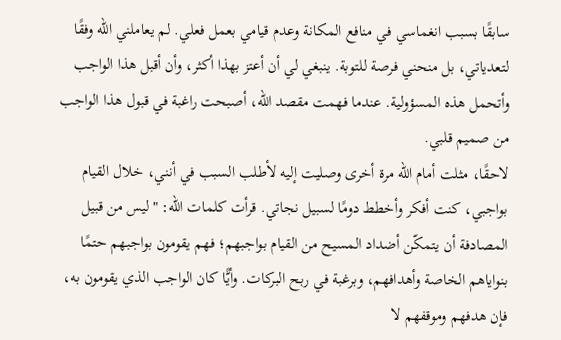سابقًا بسبب انغماسي في منافع المكانة وعدم قيامي بعمل فعلي. لم يعاملني الله وفقًا لتعدياتي، بل منحني فرصة للتوبة. ينبغي لي أن أعتز بهذا أكثر، وأن أقبل هذا الواجب وأتحمل هذه المسؤولية. عندما فهمت مقصد الله، أصبحت راغبة في قبول هذا الواجب من صميم قلبي.
لاحقًا، مثلت أمام الله مرة أخرى وصليت إليه لأطلب السبب في أنني، خلال القيام بواجبي، كنت أفكر وأخطط دومًا لسبيل نجاتي. قرأت كلمات الله: "ليس من قبيل المصادفة أن يتمكّن أضداد المسيح من القيام بواجبهم؛ فهم يقومون بواجبهم حتمًا بنواياهم الخاصة وأهدافهم، وبرغبة في ربح البركات. وأيًّا كان الواجب الذي يقومون به، فإن هدفهم وموقفهم لا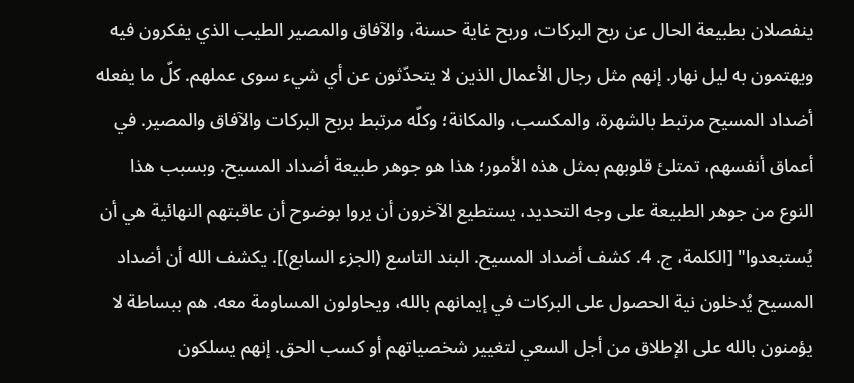ينفصلان بطبيعة الحال عن ربح البركات، وربح غاية حسنة، والآفاق والمصير الطيب الذي يفكرون فيه ويهتمون به ليل نهار. إنهم مثل رجال الأعمال الذين لا يتحدّثون عن أي شيء سوى عملهم. كلّ ما يفعله أضداد المسيح مرتبط بالشهرة، والمكسب، والمكانة؛ وكلّه مرتبط بربح البركات والآفاق والمصير. في أعماق أنفسهم، تمتلئ قلوبهم بمثل هذه الأمور؛ هذا هو جوهر طبيعة أضداد المسيح. وبسبب هذا النوع من جوهر الطبيعة على وجه التحديد، يستطيع الآخرون أن يروا بوضوح أن عاقبتهم النهائية هي أن يُستبعدوا" [الكلمة، ج. 4. كشف أضداد المسيح. البند التاسع (الجزء السابع)]. يكشف الله أن أضداد المسيح يُدخلون نية الحصول على البركات في إيمانهم بالله، ويحاولون المساومة معه. هم ببساطة لا يؤمنون بالله على الإطلاق من أجل السعي لتغيير شخصياتهم أو كسب الحق. إنهم يسلكون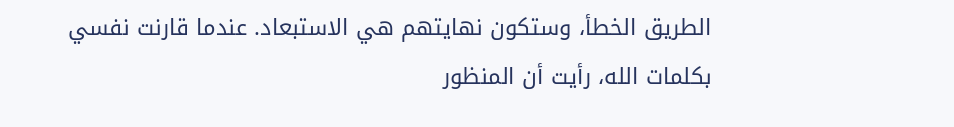الطريق الخطأ، وستكون نهايتهم هي الاستبعاد. عندما قارنت نفسي بكلمات الله، رأيت أن المنظور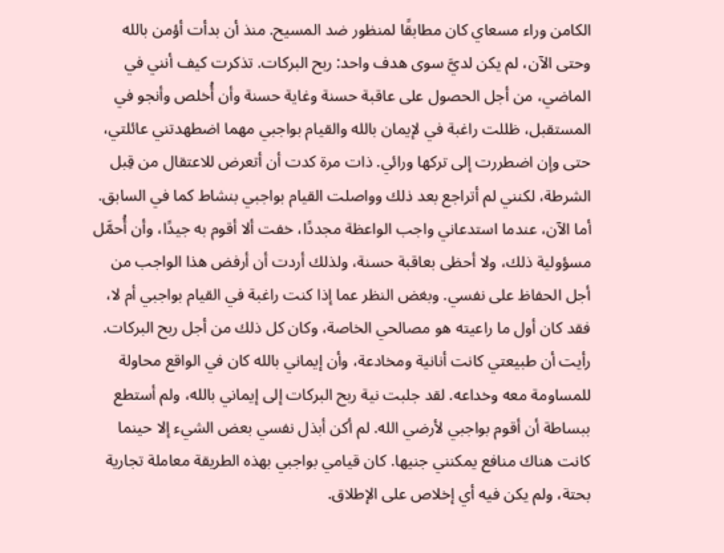الكامن وراء مسعاي كان مطابقًا لمنظور ضد المسيح. منذ أن بدأت أؤمن بالله وحتى الآن، لم يكن لديَّ سوى هدف واحد: ربح البركات. تذكرت كيف أنني في الماضي، من أجل الحصول على عاقبة حسنة وغاية حسنة وأن أُخلص وأنجو في المستقبل، ظللت راغبة في لإيمان بالله والقيام بواجبي مهما اضطهدتني عائلتي، حتى وإن اضطررت إلى تركها ورائي. ذات مرة كدت أن أتعرض للاعتقال من قِبل الشرطة، لكنني لم أتراجع بعد ذلك وواصلت القيام بواجبي بنشاط كما في السابق. أما الآن، عندما استدعاني واجب الواعظة مجددًا، خفت ألا أقوم به جيدًا، وأن أُحمَّل مسؤولية ذلك، ولا أحظى بعاقبة حسنة، ولذلك أردت أن أرفض هذا الواجب من أجل الحفاظ على نفسي. وبغض النظر عما إذا كنت راغبة في القيام بواجبي أم لا، فقد كان أول ما راعيته هو مصالحي الخاصة، وكان كل ذلك من أجل ربح البركات. رأيت أن طبيعتي كانت أنانية ومخادعة، وأن إيماني بالله كان في الواقع محاولة للمساومة معه وخداعه. لقد جلبت نية ربح البركات إلى إيماني بالله، ولم أستطع ببساطة أن أقوم بواجبي لأرضي الله. لم أكن أبذل نفسي بعض الشيء إلا حينما كانت هناك منافع يمكنني جنيها. كان قيامي بواجبي بهذه الطريقة معاملة تجارية بحتة، ولم يكن فيه أي إخلاص على الإطلاق.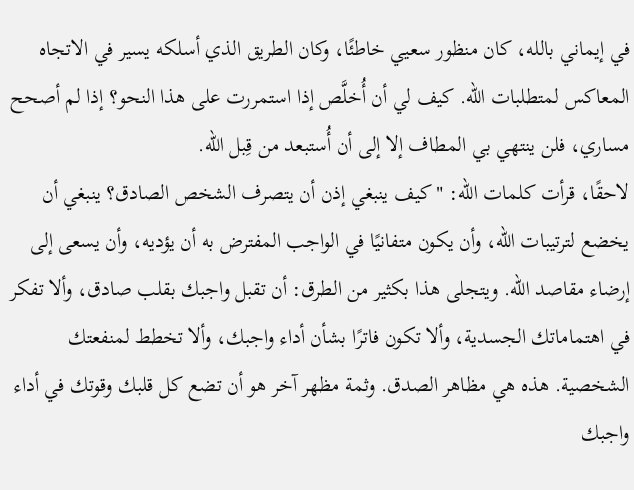في إيماني بالله، كان منظور سعيي خاطئًا، وكان الطريق الذي أسلكه يسير في الاتجاه المعاكس لمتطلبات الله. كيف لي أن أُخلَّص إذا استمررت على هذا النحو؟ إذا لم أصحح مساري، فلن ينتهي بي المطاف إلا إلى أن أُستبعد من قِبل الله.
لاحقًا، قرأت كلمات الله: "كيف ينبغي إذن أن يتصرف الشخص الصادق؟ ينبغي أن يخضع لترتيبات الله، وأن يكون متفانيًا في الواجب المفترض به أن يؤديه، وأن يسعى إلى إرضاء مقاصد الله. ويتجلى هذا بكثير من الطرق: أن تقبل واجبك بقلب صادق، وألا تفكر في اهتماماتك الجسدية، وألا تكون فاترًا بشأن أداء واجبك، وألا تخطط لمنفعتك الشخصية. هذه هي مظاهر الصدق. وثمة مظهر آخر هو أن تضع كل قلبك وقوتك في أداء واجبك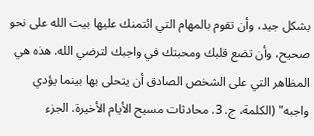بشكل جيد، وأن تقوم بالمهام التي ائتمنك عليها بيت الله على نحو صحيح، وأن تضع قلبك ومحبتك في واجبك لترضي الله. هذه هي المظاهر التي على الشخص الصادق أن يتحلى بها بينما يؤدي واجبه" (الكلمة، ج. 3. محادثات مسيح الأيام الأخيرة. الجزء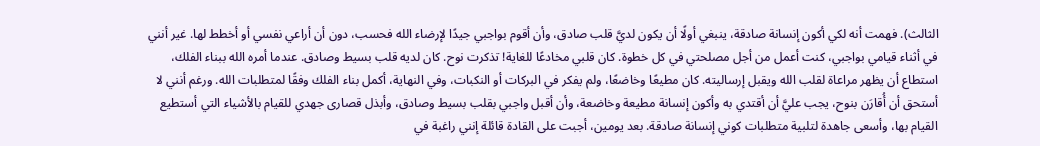الثالث). فهمت أنه لكي أكون إنسانة صادقة، ينبغي أولًا أن يكون لديَّ قلب صادق، وأن أقوم بواجبي جيدًا لإرضاء الله فحسب، دون أن أراعي نفسي أو أخطط لها. غير أنني في أثناء قيامي بواجبي، كنت أعمل من أجل مصلحتي في كل خطوة. كان قلبي مخادعًا للغاية! تذكرت نوح. كان لديه قلب بسيط وصادق. عندما أمره الله ببناء الفلك، استطاع أن يظهر مراعاة لقلب الله ويقبل إرساليته. كان مطيعًا وخاضعًا، ولم يفكر في البركات أو النكبات، وفي النهاية، أكمل بناء الفلك وفقًا لمتطلبات الله. ورغم أنني لا أستحق أن أُقارَن بنوح، يجب عليَّ أن أقتدي به وأكون إنسانة مطيعة وخاضعة، وأن أقبل واجبي بقلب بسيط وصادق، وأبذل قصارى جهدي للقيام بالأشياء التي أستطيع القيام بها، وأسعى جاهدة لتلبية متطلبات كوني إنسانة صادقة. بعد يومين، أجبت على القادة قائلة إنني راغبة في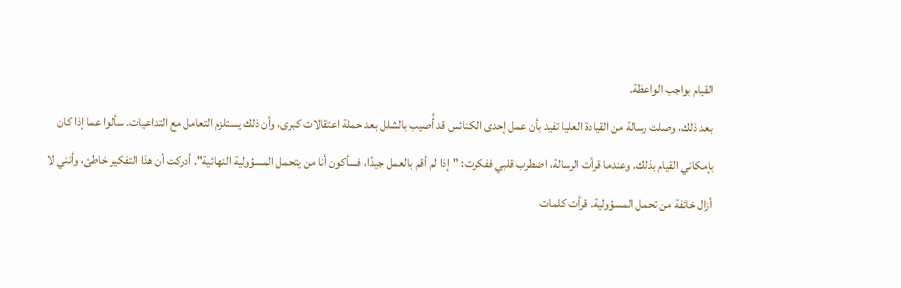القيام بواجب الواعظة.
بعد ذلك، وصلت رسالة من القيادة العليا تفيد بأن عمل إحدى الكنائس قد أُصيب بالشلل بعد حملة اعتقالات كبرى، وأن ذلك يستلزم التعامل مع التداعيات. سألوا عما إذا كان بإمكاني القيام بذلك. وعندما قرأت الرسالة، اضطرب قلبي ففكرت: "إذا لم أقم بالعمل جيدًا، فسأكون أنا من يتحمل المسؤولية النهائية". أدركت أن هذا التفكير خاطئ، وأنني لا أزال خائفة من تحمل المسؤولية. قرأت كلمات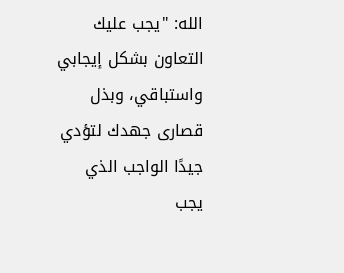الله: "يجب عليك التعاون بشكل إيجابي واستباقي، وبذل قصارى جهدك لتؤدي جيدًا الواجب الذي يجب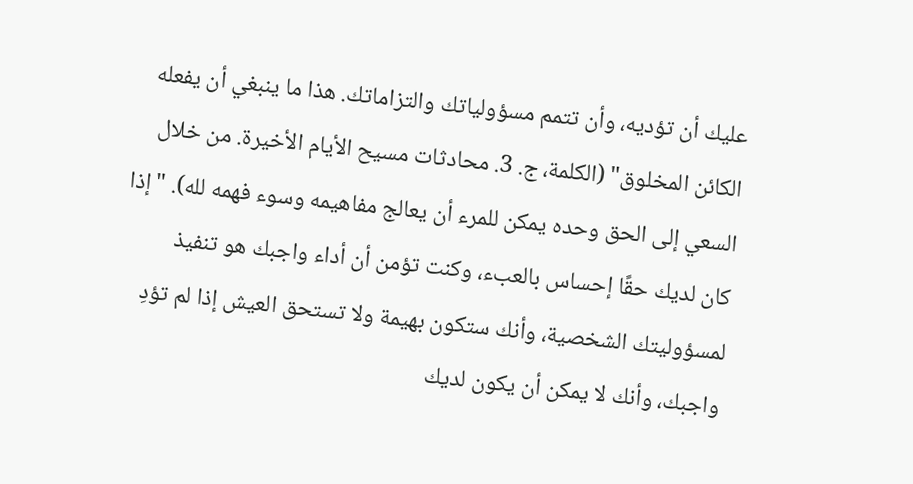عليك أن تؤديه، وأن تتمم مسؤولياتك والتزاماتك. هذا ما ينبغي أن يفعله الكائن المخلوق" (الكلمة، ج. 3. محادثات مسيح الأيام الأخيرة. من خلال السعي إلى الحق وحده يمكن للمرء أن يعالج مفاهيمه وسوء فهمه لله). "إذا كان لديك حقًا إحساس بالعبء، وكنت تؤمن أن أداء واجبك هو تنفيذ لمسؤوليتك الشخصية، وأنك ستكون بهيمة ولا تستحق العيش إذا لم تؤدِ واجبك، وأنك لا يمكن أن يكون لديك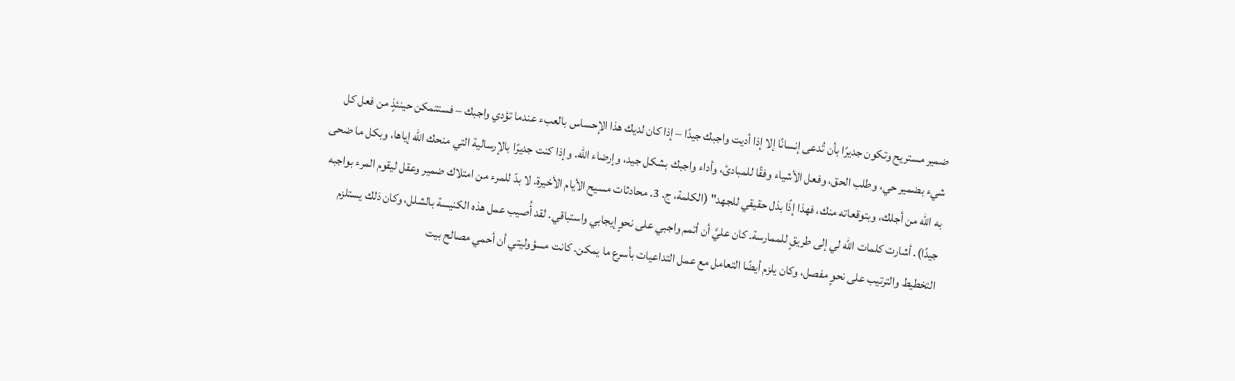ضمير مستريح وتكون جديرًا بأن تُدعى إنسانًا إلا إذا أديت واجبك جيدًا – إذا كان لديك هذا الإحساس بالعبء عندما تؤدي واجبك – فستتمكن حينئذٍ من فعل كل شيء بضمير حي، وطلب الحق، وفعل الأشياء وفقًا للمبادئ، وأداء واجبك بشكل جيد، وإرضاء الله. وإذا كنت جديرًا بالإرسالية التي منحك الله إياها، وبكل ما ضحى به الله من أجلك، وبتوقعاته منك، فهذا إذًا بذل حقيقي للجهد" (الكلمة، ج. 3. محادثات مسيح الأيام الأخيرة. لا بدّ للمرء من امتلاك ضمير وعقل ليقوم المرء بواجبه جيدًا). أشارت كلمات الله لي إلى طريقٍ للممارسة. كان عليَّ أن أتمم واجبي على نحوٍ إيجابي واستباقي. لقد أُصيب عمل هذه الكنيسة بالشلل، وكان ذلك يستلزم التخطيط والترتيب على نحوٍ مفصل، وكان يلزم أيضًا التعامل مع عمل التداعيات بأسرع ما يمكن. كانت مسؤوليتي أن أحمي مصالح بيت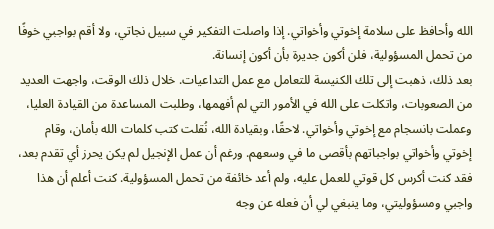الله وأحافظ على سلامة إخوتي وأخواتي. إذا واصلت التفكير في سبيل نجاتي، ولا أقم بواجبي خوفًا من تحمل المسؤولية، فلن أكون جديرة بأن أكون إنسانة.
بعد ذلك، ذهبت إلى تلك الكنيسة للتعامل مع عمل التداعيات. خلال ذلك الوقت، واجهت العديد من الصعوبات، واتكلت على الله في الأمور التي لم أفهمها، وطلبت المساعدة من القيادة العليا، وعملت بانسجام مع إخوتي وأخواتي. لاحقًا، وبقيادة الله، نُقلت كتب كلمات الله بأمان، وقام إخوتي وأخواتي بواجباتهم بأقصى ما في وسعهم. ورغم أن عمل الإنجيل لم يكن يحرز أي تقدم بعد، فقد كنت أكرس كل قوتي للعمل عليه، ولم أعد خائفة من تحمل المسؤولية. كنت أعلم أن هذا واجبي ومسؤوليتي، وما ينبغي لي أن فعله عن وجه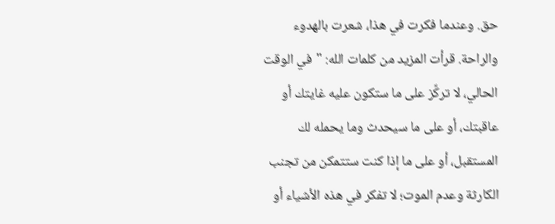حق. وعندما فكرت في هذا، شعرت بالهدوء والراحة. قرأت المزيد من كلمات الله: "في الوقت الحالي، لا تركِّز على ما ستكون عليه غايتك أو عاقبتك، أو على ما سيحدث وما يحمله لك المستقبل، أو على ما إذا كنت ستتمكن من تجنب الكارثة وعدم الموت؛ لا تفكر في هذه الأشياء أو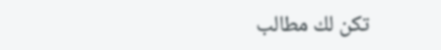تكن لك مطالب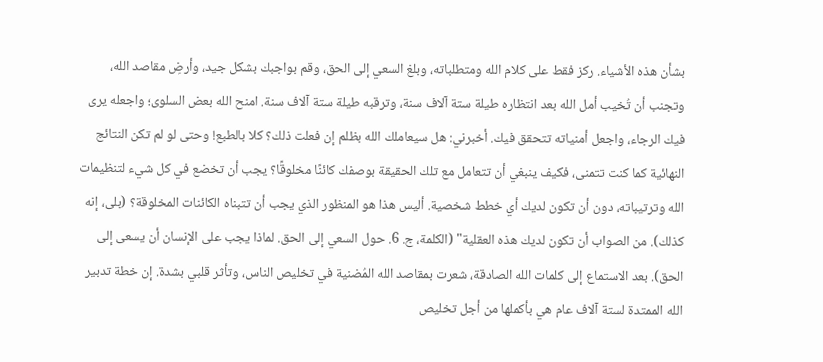بشأن هذه الأشياء. ركز فقط على كلام الله ومتطلباته، وبلغ السعي إلى الحق، وقم بواجبك بشكل جيد، وأرضِ مقاصد الله، وتجنب أن تُخيب أمل الله بعد انتظاره طيلة ستة آلاف سنة، وترقبه طيلة ستة آلاف سنة. امنح الله بعض السلوى؛ واجعله يرى فيك الرجاء، واجعل أمنياته تتحقق فيك. أخبرني: هل سيعاملك الله بظلم إن فعلت ذلك؟ كلا بالطبع! وحتى لو لم تكن النتائج النهائية كما كنت تتمنى، فكيف ينبغي أن تتعامل مع تلك الحقيقة بوصفك كائنًا مخلوقًا؟ يجب أن تخضع في كل شيء لتنظيمات الله وترتيباته، دون أن تكون لديك أي خطط شخصية. أليس هذا هو المنظور الذي يجب أن تتبناه الكائنات المخلوقة؟ (بلى، إنه كذلك). من الصواب أن تكون لديك هذه العقلية" (الكلمة، ج. 6. حول السعي إلى الحق. لماذا يجب على الإنسان أن يسعى إلى الحق). بعد الاستماع إلى كلمات الله الصادقة، شعرت بمقاصد الله المُضنية في تخليص الناس، وتأثر قلبي بشدة. إن خطة تدبير الله الممتدة لستة آلاف عام هي بأكملها من أجل تخليص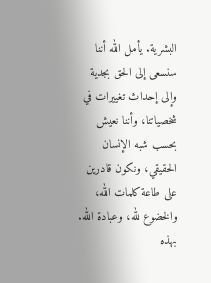البشرية. يأمل الله أننا سنسعى إلى الحق بجدية وإلى إحداث تغييرات في شخصياتنا، وأننا نعيش بحسب شبه الإنسان الحقيقي، ونكون قادرين على طاعة كلمات الله، والخضوع لله، وعبادة الله. بهذه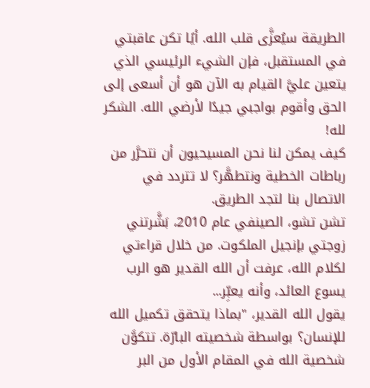الطريقة سيُعزَّى قلب الله. أيًا تكن عاقبتي في المستقبل، فإن الشيء الرئيسي الذي يتعين عليَّ القيام به الآن هو أن أسعى إلى الحق وأقوم بواجبي جيدًا لأرضي الله. الشكر لله!
كيف يمكن لنا نحن المسيحيون أن نتحرَّر من رباطات الخطية ونتطهَّر؟ لا تتردد في الاتصال بنا لتجد الطريق.
تشن تشو، الصينفي عام 2010، بَشَّرتني زوجتي بإنجيل الملكوت. من خلال قراءتي لكلام الله، عرفت أن الله القدير هو الرب يسوع العائد، وأنه يعبِّر...
يقول الله القدير، "بماذا يتحقق تكميل الله للإنسان؟ بواسطة شخصيته البارّة. تتكوَّن شخصية الله في المقام الأول من البر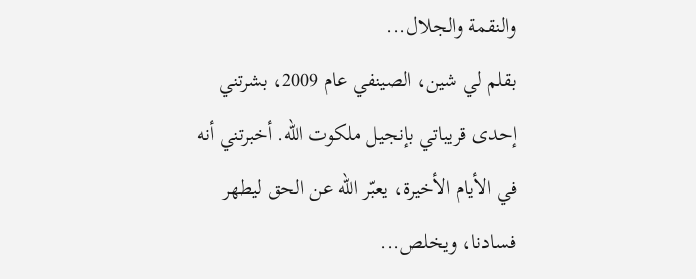والنقمة والجلال...
بقلم لي شين، الصينفي عام 2009، بشرتني إحدى قريباتي بإنجيل ملكوت الله. أخبرتني أنه في الأيام الأخيرة، يعبّر الله عن الحق ليطهر فسادنا، ويخلص...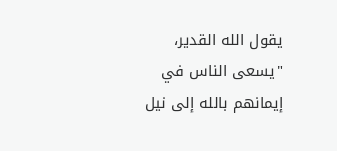يقول الله القدير، "يسعى الناس في إيمانهم بالله إلى نيل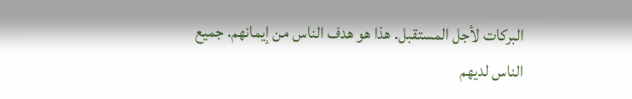البركات لأجل المستقبل. هذا هو هدف الناس من إيمانهم. جميع الناس لديهم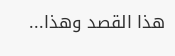هذا القصد وهذا...